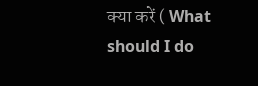क्या करें ( What should I do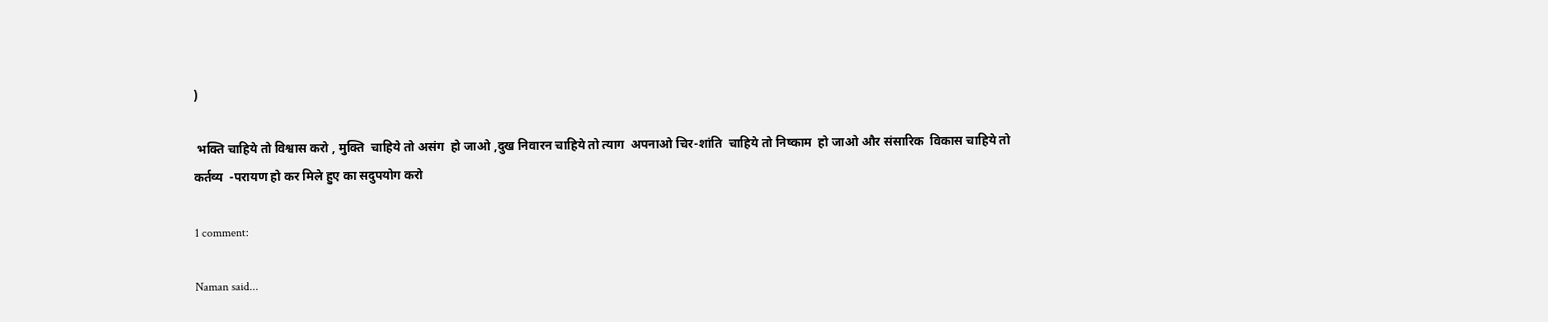)

 भक्ति चाहिये तो विश्वास करो , मुक्ति  चाहिये तो असंग  हो जाओ ,दुख निवारन चाहिये तो त्याग  अपनाओ चिर-शांति  चाहिये तो निष्काम  हो जाओ और संसारिक  विकास चाहिये तो कर्तव्य  -परायण हो कर मिले हुए का सदुपयोग करो

1 comment:

Naman said...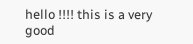hello !!!! this is a very good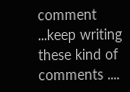comment ...keep writing these kind of comments ....